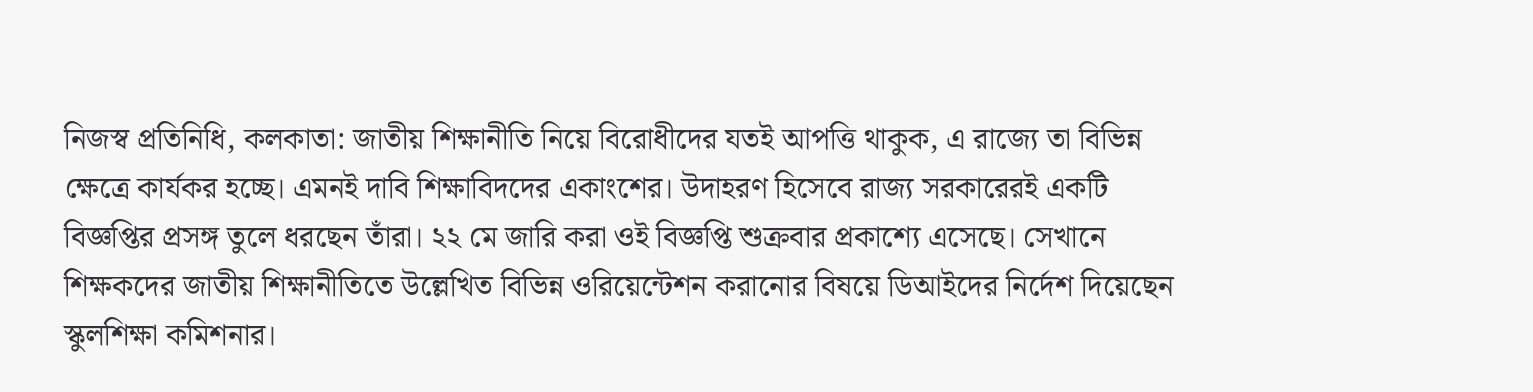নিজস্ব প্রতিনিধি, কলকাতা: জাতীয় শিক্ষানীতি নিয়ে বিরোধীদের যতই আপত্তি থাকুক, এ রাজ্যে তা বিভিন্ন ক্ষেত্রে কার্যকর হচ্ছে। এমনই দাবি শিক্ষাবিদদের একাংশের। উদাহরণ হিসেবে রাজ্য সরকারেরই একটি বিজ্ঞপ্তির প্রসঙ্গ তুলে ধরছেন তাঁরা। ২২ মে জারি করা ওই বিজ্ঞপ্তি শুক্রবার প্রকাশ্যে এসেছে। সেখানে শিক্ষকদের জাতীয় শিক্ষানীতিতে উল্লেখিত বিভিন্ন ওরিয়েন্টেশন করানোর বিষয়ে ডিআইদের নির্দেশ দিয়েছেন স্কুলশিক্ষা কমিশনার।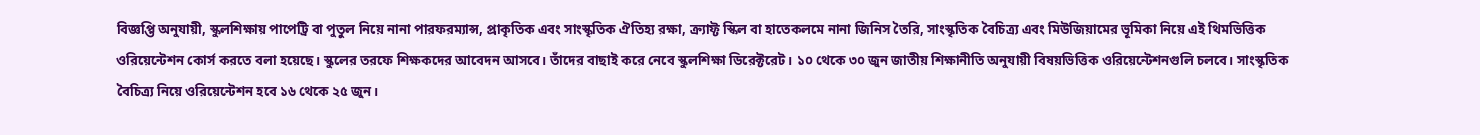বিজ্ঞপ্তি অনুযায়ী, স্কুলশিক্ষায় পাপেট্রি বা পুতুল নিয়ে নানা পারফরম্যান্স, প্রাকৃতিক এবং সাংস্কৃতিক ঐতিহ্য রক্ষা, ক্র্যাফ্ট স্কিল বা হাতেকলমে নানা জিনিস তৈরি, সাংস্কৃতিক বৈচিত্র্য এবং মিউজিয়ামের ভূমিকা নিয়ে এই থিমভিত্তিক ওরিয়েন্টেশন কোর্স করতে বলা হয়েছে। স্কুলের তরফে শিক্ষকদের আবেদন আসবে। তাঁদের বাছাই করে নেবে স্কুলশিক্ষা ডিরেক্টরেট। ১০ থেকে ৩০ জুন জাতীয় শিক্ষানীতি অনুযায়ী বিষয়ভিত্তিক ওরিয়েন্টেশনগুলি চলবে। সাংস্কৃতিক বৈচিত্র্য নিয়ে ওরিয়েন্টেশন হবে ১৬ থেকে ২৫ জুন।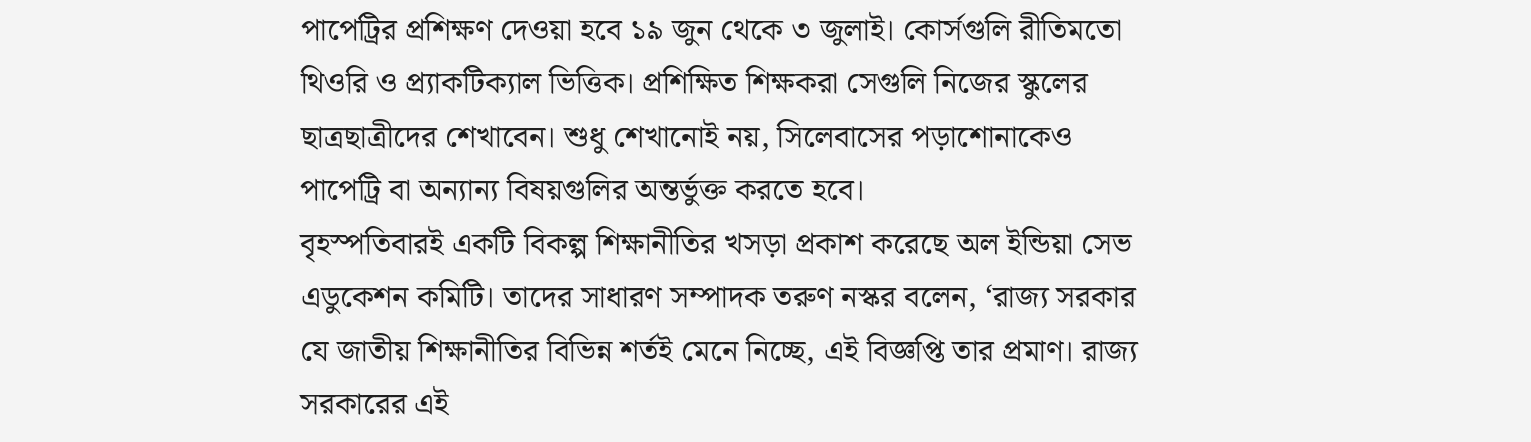পাপেট্রির প্রশিক্ষণ দেওয়া হবে ১৯ জুন থেকে ৩ জুলাই। কোর্সগুলি রীতিমতো থিওরি ও প্র্যাকটিক্যাল ভিত্তিক। প্রশিক্ষিত শিক্ষকরা সেগুলি নিজের স্কুলের ছাত্রছাত্রীদের শেখাবেন। শুধু শেখানোই নয়, সিলেবাসের পড়াশোনাকেও পাপেট্রি বা অন্যান্য বিষয়গুলির অন্তর্ভুক্ত করতে হবে।
বৃহস্পতিবারই একটি বিকল্প শিক্ষানীতির খসড়া প্রকাশ করেছে অল ইন্ডিয়া সেভ এডুকেশন কমিটি। তাদের সাধারণ সম্পাদক তরুণ নস্কর বলেন, ‘রাজ্য সরকার যে জাতীয় শিক্ষানীতির বিভিন্ন শর্তই মেনে নিচ্ছে, এই বিজ্ঞপ্তি তার প্রমাণ। রাজ্য সরকারের এই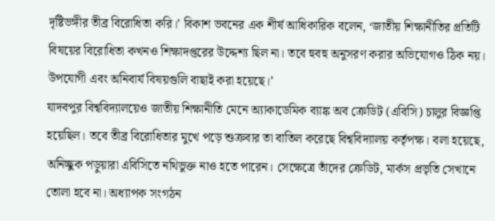দৃষ্টিভঙ্গীর তীব্র বিরোধিতা করি।’ বিকাশ ভবনের এক শীর্ষ আধিকারিক বলেন, ‘জাতীয় শিক্ষানীতির প্রতিটি বিষয়ের বিরোধিতা কখনও শিক্ষাদপ্তরের উদ্দেশ্য ছিল না। তবে হুবহু অনুসরণ করার অভিযোগও ঠিক নয়। উপযোগী এবং অনিবার্য বিষয়গুলি বাছাই করা হয়েছে।’
যাদবপুর বিশ্ববিদ্যালয়েও জাতীয় শিক্ষানীতি মেনে অ্যাকাডেমিক ব্যাঙ্ক অব ক্রেডিট (এবিসি) চালুর বিজ্ঞপ্তি হয়েছিল। তবে তীব্র বিরোধিতার মুখে পড়ে শুক্রবার তা বাতিল করেছে বিশ্ববিদ্যালয় কর্তৃপক্ষ। বলা হয়েছে, অনিচ্ছুক পড়ুয়ারা এবিসিতে নথিভুক্ত নাও হতে পারেন। সেক্ষেত্রে তাঁদের ক্রেডিট, মার্কস প্রভৃতি সেখানে তোলা হবে না। অধ্যাপক সংগঠন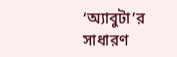‘অ্যাবুটা’র সাধারণ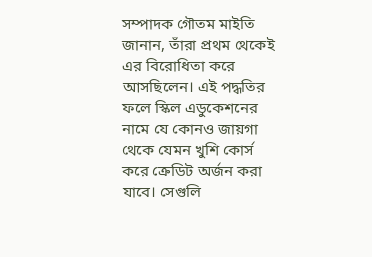সম্পাদক গৌতম মাইতি জানান, তাঁরা প্রথম থেকেই এর বিরোধিতা করে আসছিলেন। এই পদ্ধতির ফলে স্কিল এডুকেশনের নামে যে কোনও জায়গা থেকে যেমন খুশি কোর্স করে ক্রেডিট অর্জন করা যাবে। সেগুলি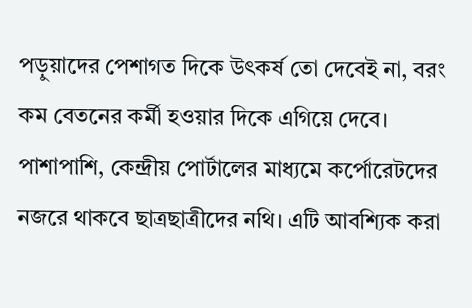পড়ুয়াদের পেশাগত দিকে উৎকর্ষ তো দেবেই না, বরং কম বেতনের কর্মী হওয়ার দিকে এগিয়ে দেবে। পাশাপাশি, কেন্দ্রীয় পোর্টালের মাধ্যমে কর্পোরেটদের নজরে থাকবে ছাত্রছাত্রীদের নথি। এটি আবশ্যিক করা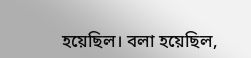হয়েছিল। বলা হয়েছিল,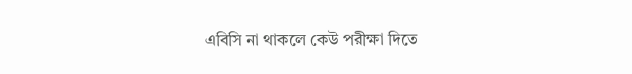এবিসি না থাকলে কেউ পরীক্ষা দিতে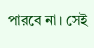পারবে না। সেই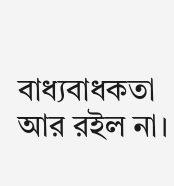বাধ্যবাধকতা আর রইল না।